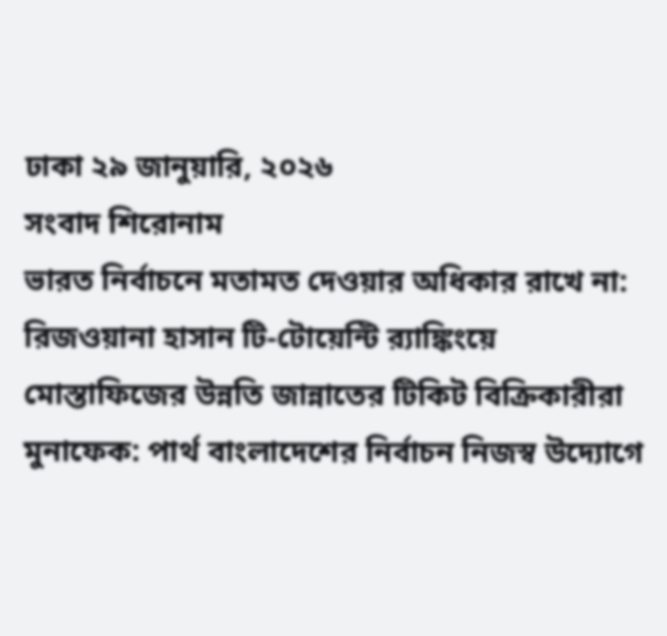ঢাকা ২৯ জানুয়ারি, ২০২৬
সংবাদ শিরোনাম
ভারত নির্বাচনে মতামত দেওয়ার অধিকার রাখে না: রিজওয়ানা হাসান টি-টোয়েন্টি র‌্যাঙ্কিংয়ে মোস্তাফিজের উন্নতি জান্নাতের টিকিট বিক্রিকারীরা মুনাফেক: পার্থ বাংলাদেশের নির্বাচন নিজস্ব উদ্যোগে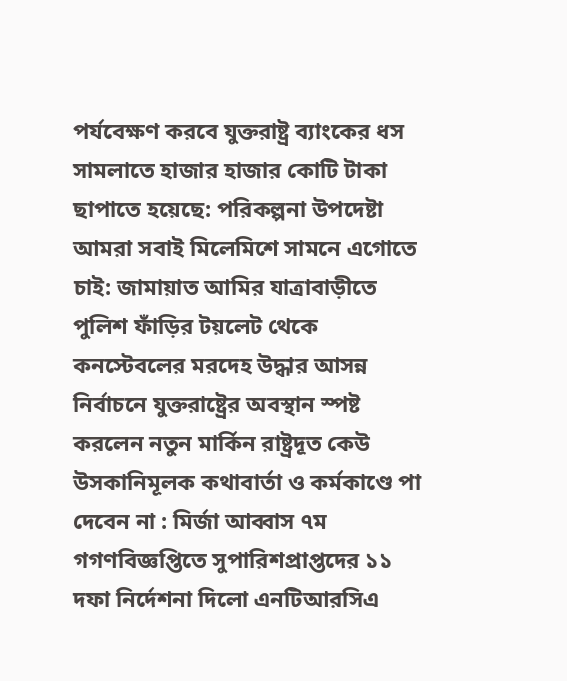পর্যবেক্ষণ করবে যুক্তরাষ্ট্র ব্যাংকের ধস সামলাতে হাজার হাজার কোটি টাকা ছাপাতে হয়েছে: পরিকল্পনা উপদেষ্টা আমরা সবাই মিলেমিশে সামনে এগোতে চাই: জামায়াত আমির যাত্রাবাড়ীতে পুলিশ ফাঁড়ির টয়লেট থেকে কনস্টেবলের মরদেহ উদ্ধার আসন্ন নির্বাচনে যুক্তরাষ্ট্রের অবস্থান স্পষ্ট করলেন নতুন মার্কিন রাষ্ট্রদূত কেউ উসকানিমূলক কথাবার্তা ও কর্মকাণ্ডে পা দেবেন না : মির্জা আব্বাস ৭ম গগণবিজ্ঞপ্তিতে সুপারিশপ্রাপ্তদের ১১ দফা নির্দেশনা দিলো এনটিআরসিএ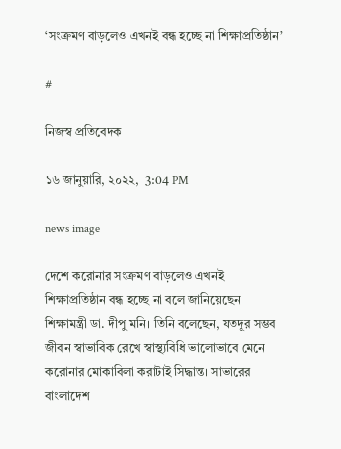‘সংক্রমণ বাড়লেও এখনই বন্ধ হচ্ছে না শিক্ষাপ্রতিষ্ঠান’

#

নিজস্ব প্রতিবেদক

১৬ জানুয়ারি, ২০২২,  3:04 PM

news image

দেশে করোনার সংক্রমণ বাড়লেও এখনই শিক্ষাপ্রতিষ্ঠান বন্ধ হচ্ছে না বলে জানিয়েছেন শিক্ষামন্ত্রী ডা. দীপু মনি। তিনি বলেছেন, যতদূর সম্ভব জীবন স্বাভাবিক রেখে স্বাস্থ্যবিধি ভালোভাবে মেনে করোনার মোকাবিলা করাটাই সিদ্ধান্ত। সাভারের বাংলাদেশ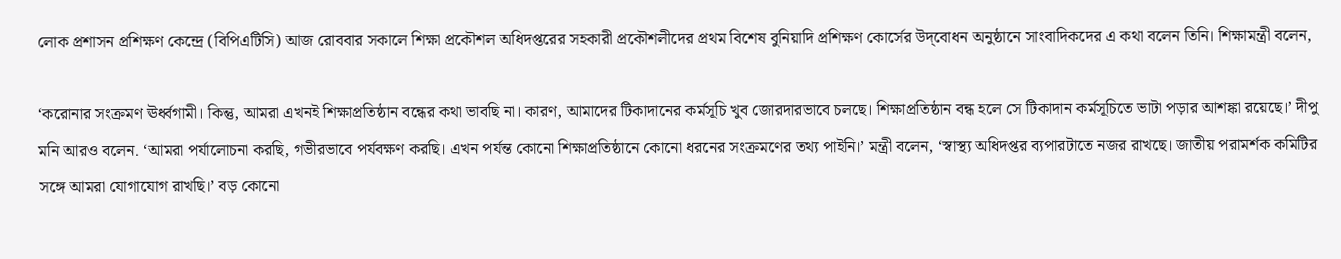লোক প্রশাসন প্রশিক্ষণ কেন্দ্রে (বিপিএটিসি) আজ রোববার সকালে শিক্ষা প্রকৌশল অধিদপ্তরের সহকারী প্রকৌশলীদের প্রথম বিশেষ বুনিয়াদি প্রশিক্ষণ কোর্সের উদ্‌বোধন অনুষ্ঠানে সাংবাদিকদের এ কথা বলেন তিনি। শিক্ষামন্ত্রী বলেন,

‘করোনার সংক্রমণ ঊর্ধ্বগামী। কিন্তু, আমরা এখনই শিক্ষাপ্রতিষ্ঠান বন্ধের কথা ভাবছি না। কারণ, আমাদের টিকাদানের কর্মসূচি খুব জোরদারভাবে চলছে। শিক্ষাপ্রতিষ্ঠান বন্ধ হলে সে টিকাদান কর্মসূচিতে ভাটা পড়ার আশঙ্কা রয়েছে।’ দীপু মনি আরও বলেন. ‘আমরা পর্যালোচনা করছি, গভীরভাবে পর্যবক্ষণ করছি। এখন পর্যন্ত কোনো শিক্ষাপ্রতিষ্ঠানে কোনো ধরনের সংক্রমণের তথ্য পাইনি।’ মন্ত্রী বলেন, ‘স্বাস্থ্য অধিদপ্তর ব্যপারটাতে নজর রাখছে। জাতীয় পরামর্শক কমিটির সঙ্গে আমরা যোগাযোগ রাখছি।’ বড় কোনো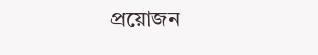প্রয়োজন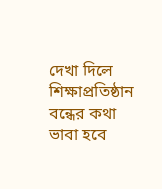দেখা দিলে শিক্ষাপ্রতিষ্ঠান বন্ধের কথা ভাবা হবে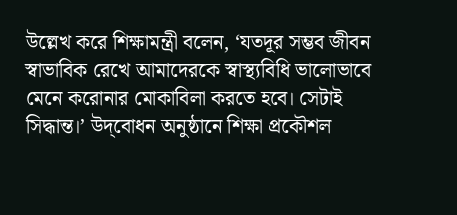উল্লেখ করে শিক্ষামন্ত্রী বলেন, ‘যতদূর সম্ভব জীবন স্বাভাবিক রেখে আমাদেরকে স্বাস্থ্যবিধি ভালোভাবে মেনে করোনার মোকাবিলা করতে হবে। সেটাই সিদ্ধান্ত।’ উদ্‌বোধন অনুষ্ঠানে শিক্ষা প্রকৌশল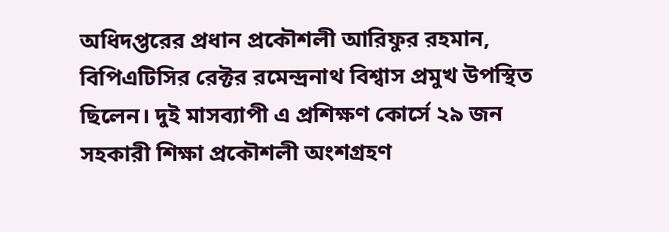অধিদপ্তরের প্রধান প্রকৌশলী আরিফুর রহমান, বিপিএটিসির রেক্টর রমেন্দ্রনাথ বিশ্বাস প্রমুখ উপস্থিত ছিলেন। দুই মাসব্যাপী এ প্রশিক্ষণ কোর্সে ২৯ জন সহকারী শিক্ষা প্রকৌশলী অংশগ্রহণ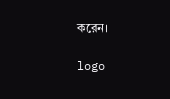করেন।

logo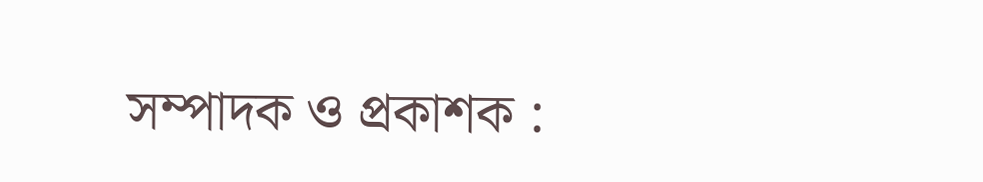সম্পাদক ও প্রকাশক :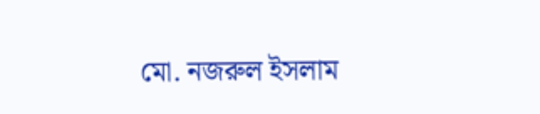মো. নজরুল ইসলাম